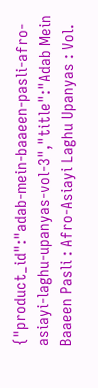{"product_id":"adab-mein-baaeen-pasli-afro-asiayi-laghu-upanyas-vol-3","title":"Adab Mein Baaeen Pasli : Afro-Asiayi Laghu Upanyas : Vol.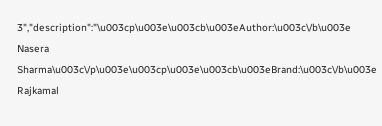3","description":"\u003cp\u003e\u003cb\u003eAuthor:\u003c\/b\u003e Nasera Sharma\u003c\/p\u003e\u003cp\u003e\u003cb\u003eBrand:\u003c\/b\u003e Rajkamal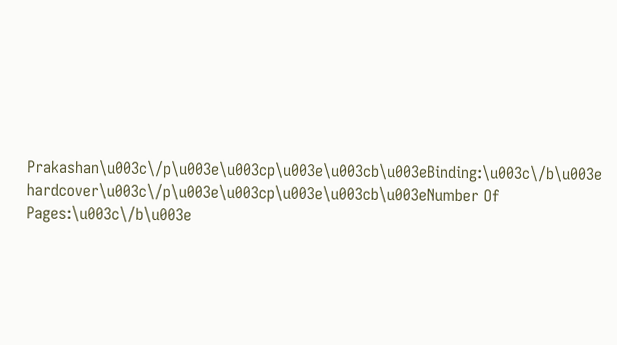Prakashan\u003c\/p\u003e\u003cp\u003e\u003cb\u003eBinding:\u003c\/b\u003e hardcover\u003c\/p\u003e\u003cp\u003e\u003cb\u003eNumber Of Pages:\u003c\/b\u003e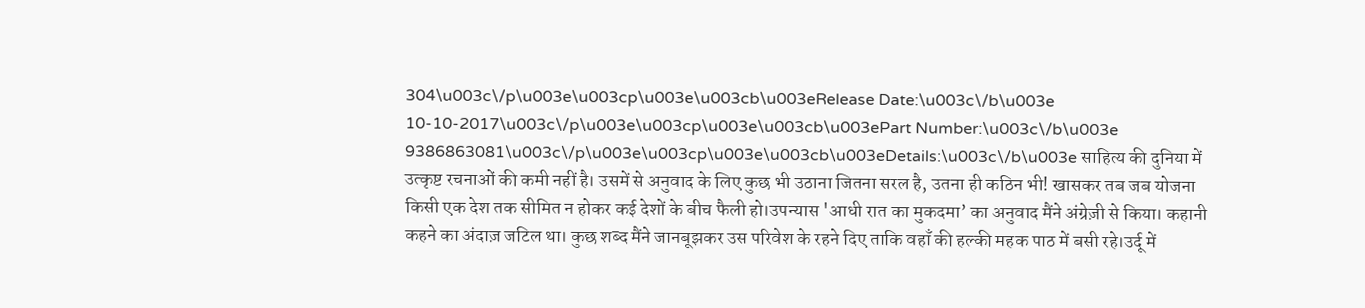304\u003c\/p\u003e\u003cp\u003e\u003cb\u003eRelease Date:\u003c\/b\u003e 10-10-2017\u003c\/p\u003e\u003cp\u003e\u003cb\u003ePart Number:\u003c\/b\u003e 9386863081\u003c\/p\u003e\u003cp\u003e\u003cb\u003eDetails:\u003c\/b\u003e साहित्य की दुनिया में उत्कृष्ट रचनाओं की कमी नहीं है। उसमें से अनुवाद के लिए कुछ भी उठाना जितना सरल है, उतना ही कठिन भी! खासकर तब जब योजना किसी एक देश तक सीमित न होकर कई देशों के बीच फैली हो।उपन्यास 'आधी रात का मुकदमा’ का अनुवाद मैंने अंग्रेज़ी से किया। कहानी कहने का अंदाज़ जटिल था। कुछ शब्द मैंने जानबूझकर उस परिवेश के रहने दिए ताकि वहाँ की हल्की महक पाठ में बसी रहे।उर्दू में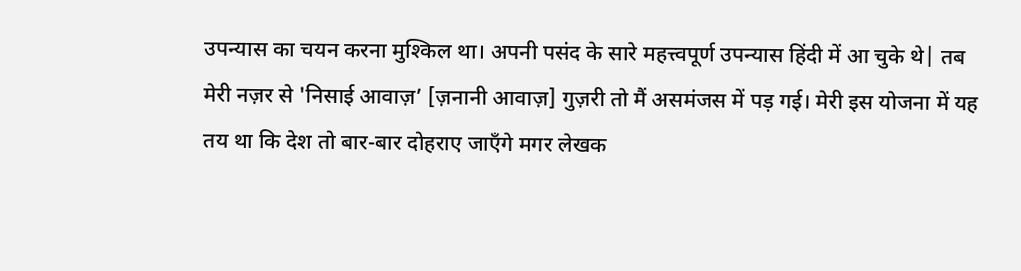उपन्यास का चयन करना मुश्किल था। अपनी पसंद के सारे महत्त्वपूर्ण उपन्यास हिंदी में आ चुके थे| तब मेरी नज़र से 'निसाई आवाज़’ [ज़नानी आवाज़] गुज़री तो मैं असमंजस में पड़ गई। मेरी इस योजना में यह तय था कि देश तो बार-बार दोहराए जाएँगे मगर लेखक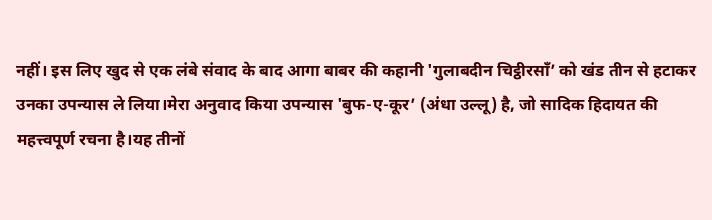नहीं। इस लिए खुद से एक लंबे संवाद के बाद आगा बाबर की कहानी 'गुलाबदीन चिट्ठीरसाँ’ को खंड तीन से हटाकर उनका उपन्यास ले लिया।मेरा अनुवाद किया उपन्यास 'बुफ-ए-कूर’ (अंधा उल्लू) है, जो सादिक हिदायत की महत्त्वपूर्ण रचना है।यह तीनों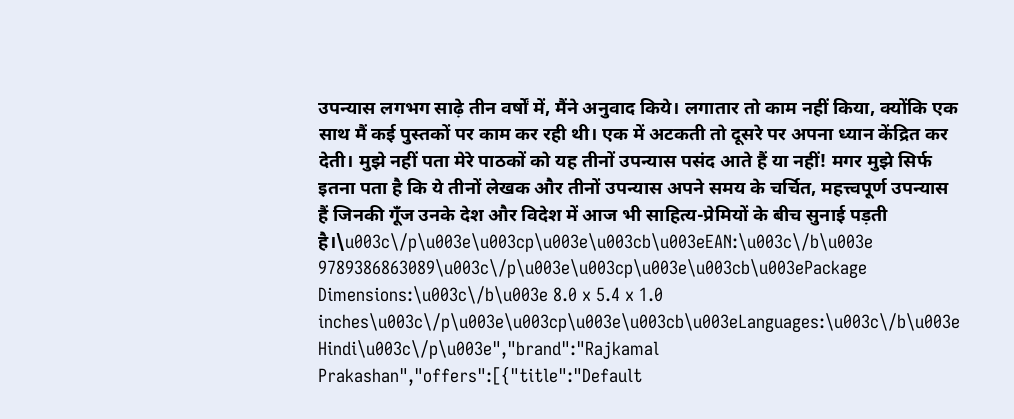उपन्यास लगभग साढ़े तीन वर्षों में, मैंने अनुवाद किये। लगातार तो काम नहीं किया, क्योंकि एक साथ मैं कई पुस्तकों पर काम कर रही थी। एक में अटकती तो दूसरे पर अपना ध्यान केंद्रित कर देती। मुझे नहीं पता मेरे पाठकों को यह तीनों उपन्यास पसंद आते हैं या नहीं! मगर मुझे सिर्फ इतना पता है कि ये तीनों लेखक और तीनों उपन्यास अपने समय के चर्चित, महत्त्वपूर्ण उपन्यास हैं जिनकी गूँज उनके देश और विदेश में आज भी साहित्य-प्रेमियों के बीच सुनाई पड़ती है।\u003c\/p\u003e\u003cp\u003e\u003cb\u003eEAN:\u003c\/b\u003e 9789386863089\u003c\/p\u003e\u003cp\u003e\u003cb\u003ePackage Dimensions:\u003c\/b\u003e 8.0 x 5.4 x 1.0 inches\u003c\/p\u003e\u003cp\u003e\u003cb\u003eLanguages:\u003c\/b\u003e Hindi\u003c\/p\u003e","brand":"Rajkamal Prakashan","offers":[{"title":"Default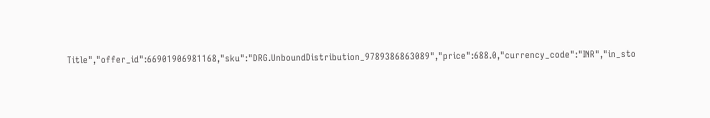Title","offer_id":66901906981168,"sku":"DRG.UnboundDistribution_9789386863089","price":688.0,"currency_code":"INR","in_sto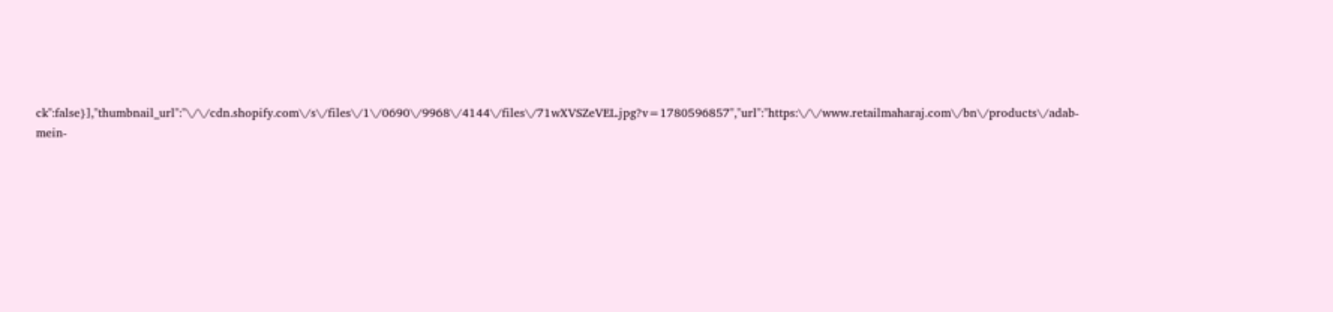ck":false}],"thumbnail_url":"\/\/cdn.shopify.com\/s\/files\/1\/0690\/9968\/4144\/files\/71wXVSZeVEL.jpg?v=1780596857","url":"https:\/\/www.retailmaharaj.com\/bn\/products\/adab-mein-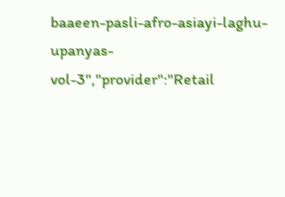baaeen-pasli-afro-asiayi-laghu-upanyas-vol-3","provider":"Retail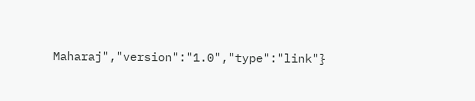Maharaj","version":"1.0","type":"link"}